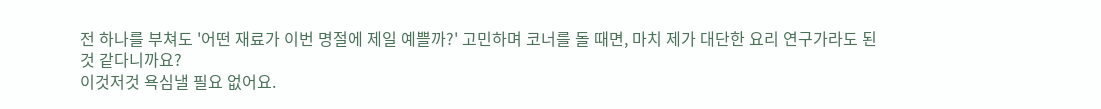전 하나를 부쳐도 '어떤 재료가 이번 명절에 제일 예쁠까?' 고민하며 코너를 돌 때면, 마치 제가 대단한 요리 연구가라도 된 것 같다니까요?
이것저것 욕심낼 필요 없어요.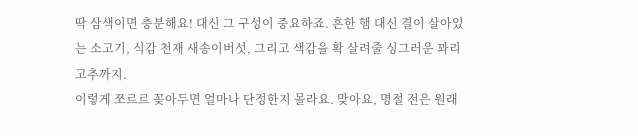딱 삼색이면 충분해요! 대신 그 구성이 중요하죠. 흔한 햄 대신 결이 살아있는 소고기, 식감 천재 새송이버섯, 그리고 색감을 확 살려줄 싱그러운 꽈리고추까지.
이렇게 쪼르르 꽂아두면 얼마나 단정한지 몰라요. 맞아요, 명절 전은 원래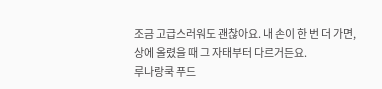조금 고급스러워도 괜찮아요. 내 손이 한 번 더 가면, 상에 올렸을 때 그 자태부터 다르거든요.
루나랑쿡 푸드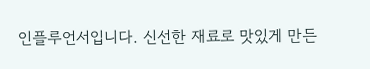인플루언서입니다. 신선한 재료로 맛있게 만든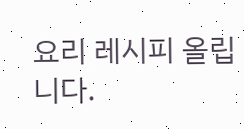요리 레시피 올립니다.